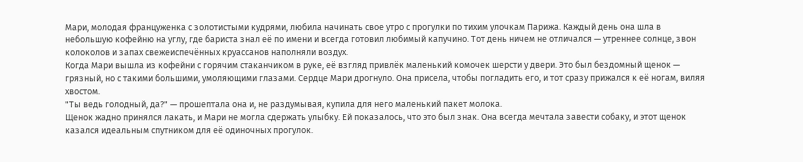Мари, молодая француженка с золотистыми кудрями, любила начинать свое утро с прогулки по тихим улочкам Парижа. Каждый день она шла в небольшую кофейню на углу, где бариста знал её по имени и всегда готовил любимый капучино. Тот день ничем не отличался — утреннее солнце, звон колоколов и запах свежеиспечённых круассанов наполняли воздух.
Когда Мари вышла из кофейни с горячим стаканчиком в руке, её взгляд привлёк маленький комочек шерсти у двери. Это был бездомный щенок — грязный, но с такими большими, умоляющими глазами. Сердце Мари дрогнуло. Она присела, чтобы погладить его, и тот сразу прижался к её ногам, виляя хвостом.
"Ты ведь голодный, да?" — прошептала она и, не раздумывая, купила для него маленький пакет молока.
Щенок жадно принялся лакать, и Мари не могла сдержать улыбку. Ей показалось, что это был знак. Она всегда мечтала завести собаку, и этот щенок казался идеальным спутником для её одиночных прогулок.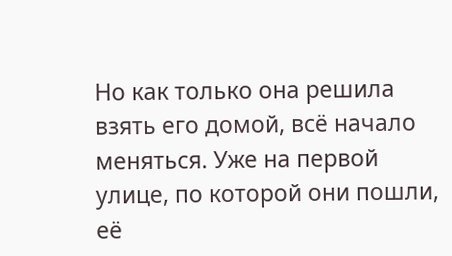Но как только она решила взять его домой, всё начало меняться. Уже на первой улице, по которой они пошли, её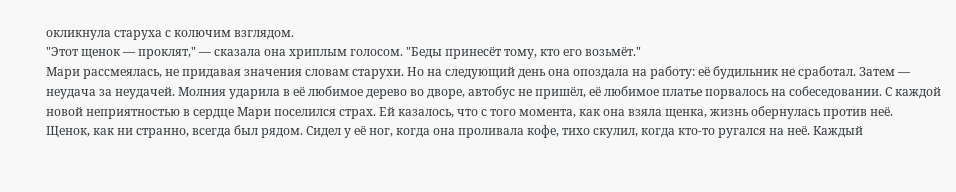окликнула старуха с колючим взглядом.
"Этот щенок — проклят," — сказала она хриплым голосом. "Беды принесёт тому, кто его возьмёт."
Мари рассмеялась, не придавая значения словам старухи. Но на следующий день она опоздала на работу: её будильник не сработал. Затем — неудача за неудачей. Молния ударила в её любимое дерево во дворе, автобус не пришёл, её любимое платье порвалось на собеседовании. С каждой новой неприятностью в сердце Мари поселился страх. Ей казалось, что с того момента, как она взяла щенка, жизнь обернулась против неё.
Щенок, как ни странно, всегда был рядом. Сидел у её ног, когда она проливала кофе, тихо скулил, когда кто-то ругался на неё. Каждый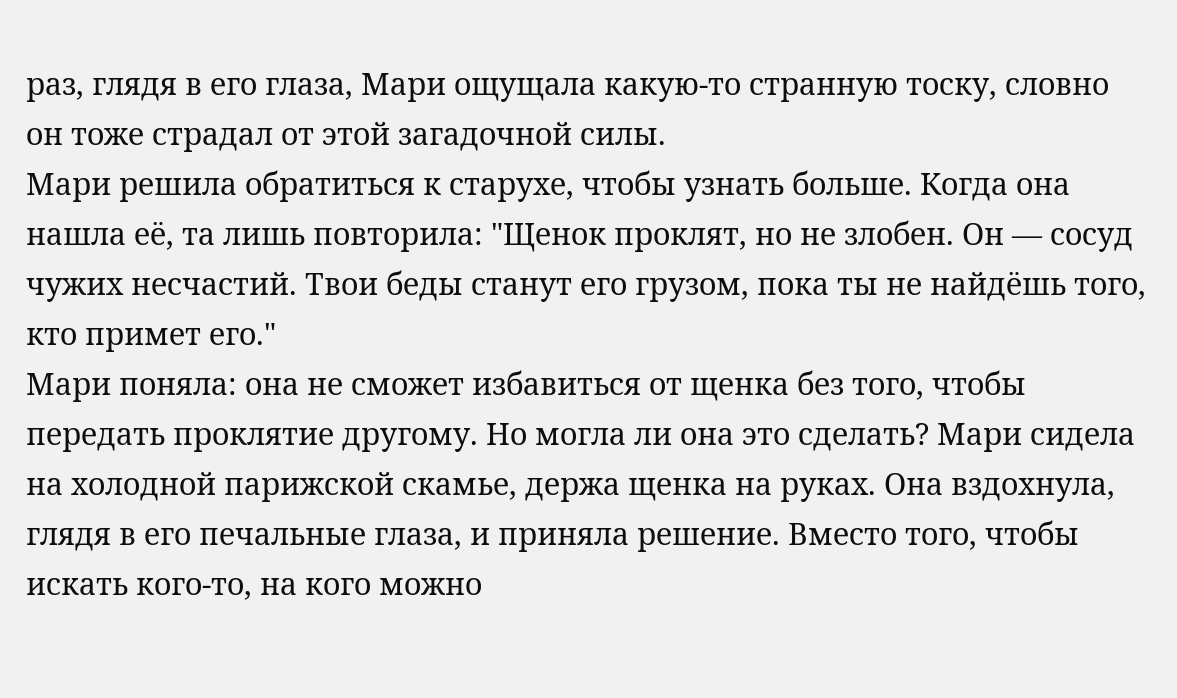раз, глядя в его глаза, Мари ощущала какую-то странную тоску, словно он тоже страдал от этой загадочной силы.
Мари решила обратиться к старухе, чтобы узнать больше. Когда она нашла её, та лишь повторила: "Щенок проклят, но не злобен. Он — сосуд чужих несчастий. Твои беды станут его грузом, пока ты не найдёшь того, кто примет его."
Мари поняла: она не сможет избавиться от щенка без того, чтобы передать проклятие другому. Но могла ли она это сделать? Мари сидела на холодной парижской скамье, держа щенка на руках. Она вздохнула, глядя в его печальные глаза, и приняла решение. Вместо того, чтобы искать кого-то, на кого можно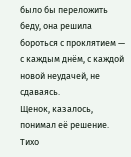было бы переложить беду, она решила бороться с проклятием — с каждым днём, с каждой новой неудачей, не сдаваясь.
Щенок, казалось, понимал её решение. Тихо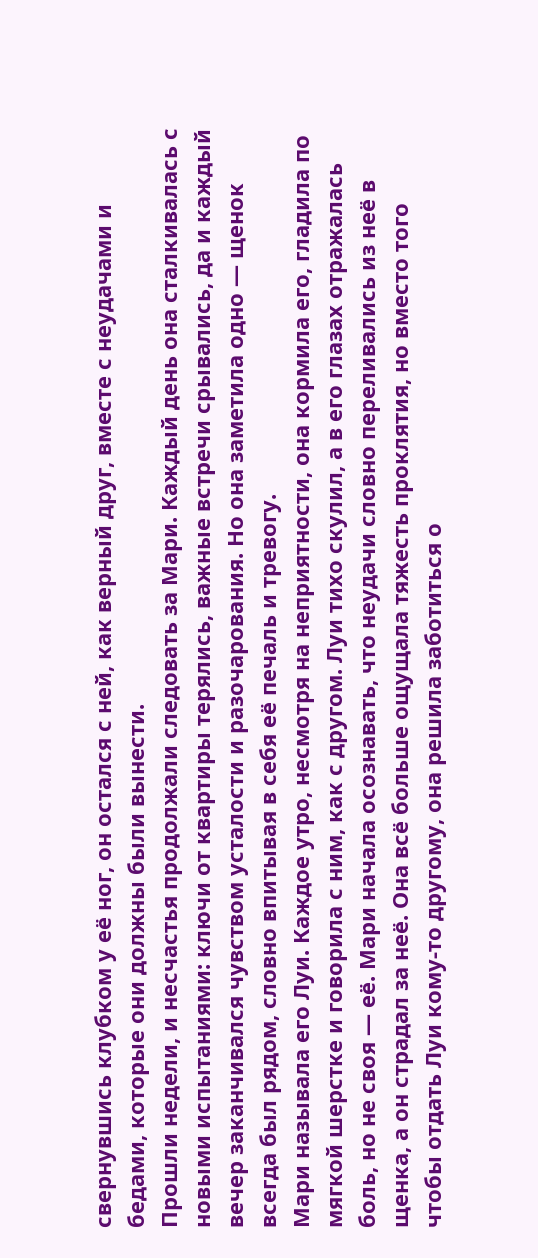свернувшись клубком у её ног, он остался с ней, как верный друг, вместе с неудачами и бедами, которые они должны были вынести.
Прошли недели, и несчастья продолжали следовать за Мари. Каждый день она сталкивалась с новыми испытаниями: ключи от квартиры терялись, важные встречи срывались, да и каждый вечер заканчивался чувством усталости и разочарования. Но она заметила одно — щенок всегда был рядом, словно впитывая в себя её печаль и тревогу.
Мари называла его Луи. Каждое утро, несмотря на неприятности, она кормила его, гладила по мягкой шерстке и говорила с ним, как с другом. Луи тихо скулил, а в его глазах отражалась боль, но не своя — её. Мари начала осознавать, что неудачи словно переливались из неё в щенка, а он страдал за неё. Она всё больше ощущала тяжесть проклятия, но вместо того чтобы отдать Луи кому-то другому, она решила заботиться о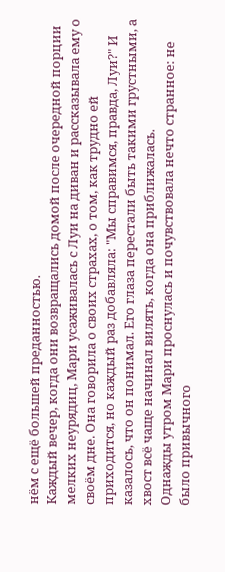нём с ещё большей преданностью.
Каждый вечер, когда они возвращались домой после очередной порции мелких неурядиц, Мари усаживалась с Луи на диван и рассказывала ему о своём дне. Она говорила о своих страхах, о том, как трудно ей приходится, но каждый раз добавляла: "Мы справимся, правда, Луи?" И казалось, что он понимал. Его глаза перестали быть такими грустными, а хвост всё чаще начинал вилять, когда она приближалась.
Однажды утром Мари проснулась и почувствовала нечто странное: не было привычного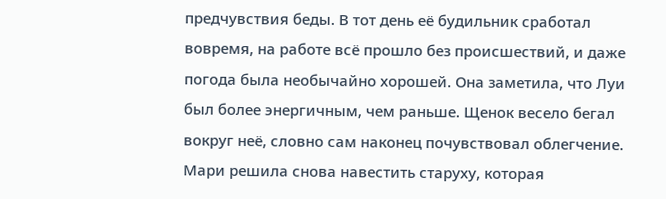предчувствия беды. В тот день её будильник сработал вовремя, на работе всё прошло без происшествий, и даже погода была необычайно хорошей. Она заметила, что Луи был более энергичным, чем раньше. Щенок весело бегал вокруг неё, словно сам наконец почувствовал облегчение.
Мари решила снова навестить старуху, которая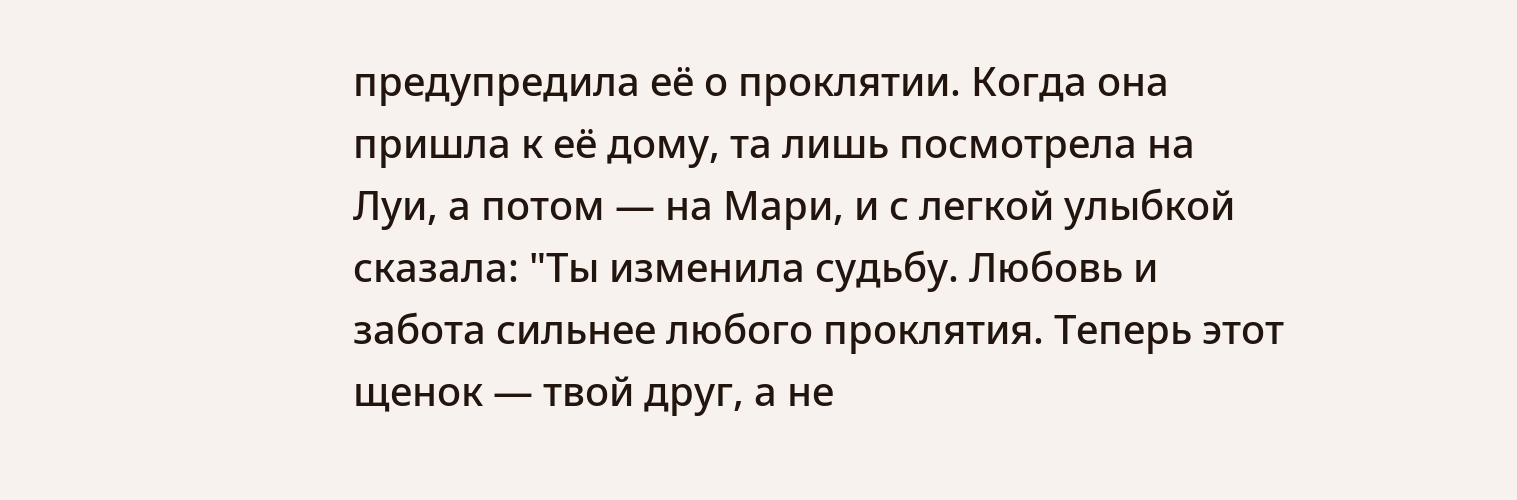предупредила её о проклятии. Когда она пришла к её дому, та лишь посмотрела на Луи, а потом — на Мари, и с легкой улыбкой сказала: "Ты изменила судьбу. Любовь и забота сильнее любого проклятия. Теперь этот щенок — твой друг, а не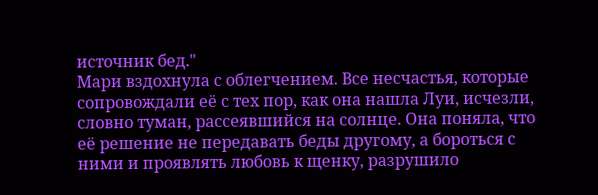источник бед."
Мари вздохнула с облегчением. Все несчастья, которые сопровождали её с тех пор, как она нашла Луи, исчезли, словно туман, рассеявшийся на солнце. Она поняла, что её решение не передавать беды другому, а бороться с ними и проявлять любовь к щенку, разрушило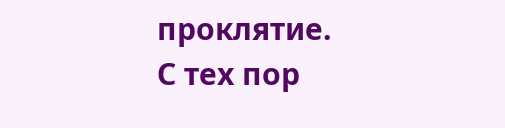проклятие.
С тех пор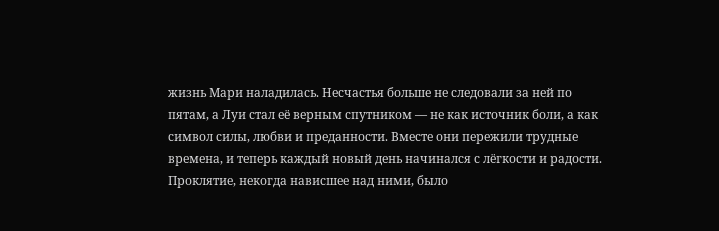жизнь Мари наладилась. Несчастья больше не следовали за ней по пятам, а Луи стал её верным спутником — не как источник боли, а как символ силы, любви и преданности. Вместе они пережили трудные времена, и теперь каждый новый день начинался с лёгкости и радости. Проклятие, некогда нависшее над ними, было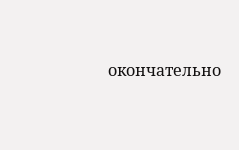окончательно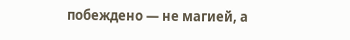побеждено — не магией, а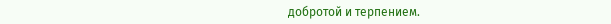добротой и терпением.